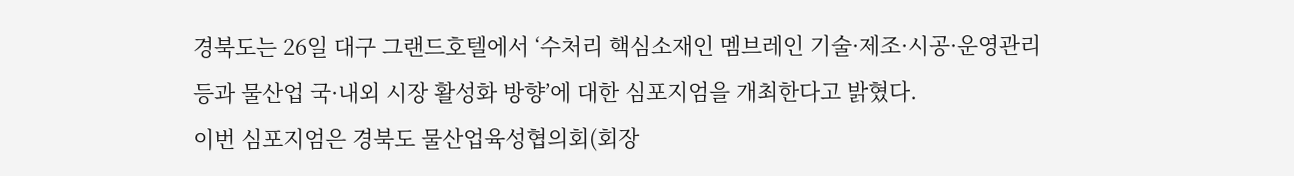경북도는 26일 대구 그랜드호텔에서 ‘수처리 핵심소재인 멤브레인 기술·제조·시공·운영관리 등과 물산업 국·내외 시장 활성화 방향’에 대한 심포지엄을 개최한다고 밝혔다.
이번 심포지엄은 경북도 물산업육성협의회(회장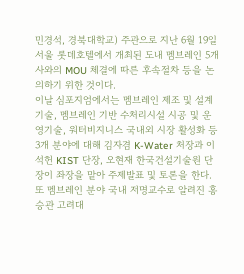민경석, 경북대학교) 주관으로 지난 6월 19일 서울 롯데호텔에서 개최된 도내 멤브레인 5개사와의 MOU 체결에 따른 후속절차 등을 논의하기 위한 것이다.
이날 심포지엄에서는 멤브레인 제조 및 설계기술, 멤브레인 기반 수처리시설 시공 및 운영기술, 워터비지니스 국내외 시장 활성화 등 3개 분야에 대해 김자겸 K-Water 처장과 이석헌 KIST 단장, 오현재 한국건설기술원 단장이 좌장을 맡아 주제발표 및 토론을 한다.
또 멤브레인 분야 국내 저명교수로 알려진 홍승관 고려대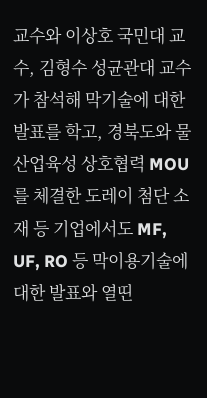교수와 이상호 국민대 교수, 김형수 성균관대 교수가 참석해 막기술에 대한 발표를 학고, 경북도와 물산업육성 상호협력 MOU를 체결한 도레이 첨단 소재 등 기업에서도 MF, UF, RO 등 막이용기술에 대한 발표와 열띤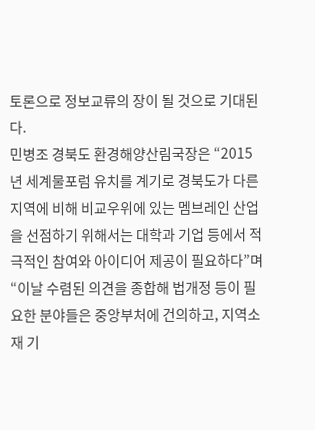토론으로 정보교류의 장이 될 것으로 기대된다.
민병조 경북도 환경해양산림국장은 “2015년 세계물포럼 유치를 계기로 경북도가 다른 지역에 비해 비교우위에 있는 멤브레인 산업을 선점하기 위해서는 대학과 기업 등에서 적극적인 참여와 아이디어 제공이 필요하다”며 “이날 수렴된 의견을 종합해 법개정 등이 필요한 분야들은 중앙부처에 건의하고, 지역소재 기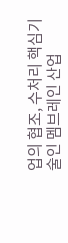업의 협조, 수처리 핵심기술인 멤브레인 산업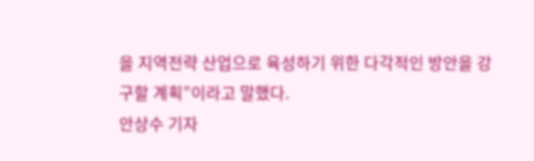을 지역전략 산업으로 육성하기 위한 다각적인 방안을 강구할 계획”이라고 말했다.
안상수 기자